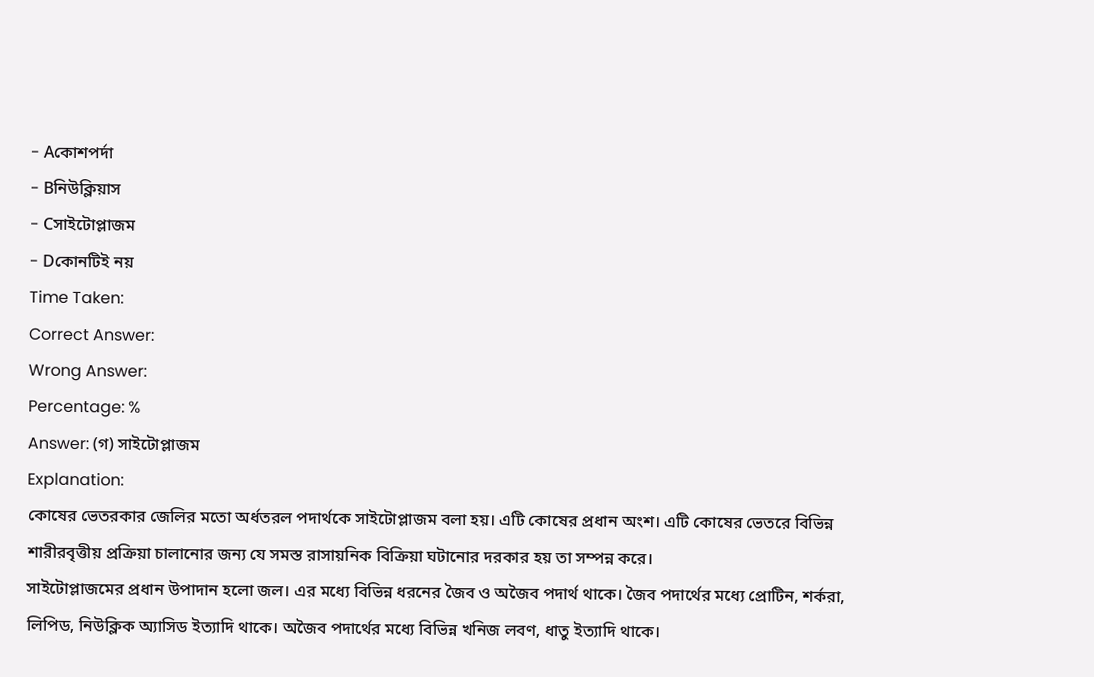- Aকোশপর্দা
- Bনিউক্লিয়াস
- Cসাইটোপ্লাজম
- Dকোনটিই নয়
Time Taken:
Correct Answer:
Wrong Answer:
Percentage: %
Answer: (গ) সাইটোপ্লাজম
Explanation:
কোষের ভেতরকার জেলির মতো অর্ধতরল পদার্থকে সাইটোপ্লাজম বলা হয়। এটি কোষের প্রধান অংশ। এটি কোষের ভেতরে বিভিন্ন শারীরবৃত্তীয় প্রক্রিয়া চালানোর জন্য যে সমস্ত রাসায়নিক বিক্রিয়া ঘটানোর দরকার হয় তা সম্পন্ন করে।
সাইটোপ্লাজমের প্রধান উপাদান হলো জল। এর মধ্যে বিভিন্ন ধরনের জৈব ও অজৈব পদার্থ থাকে। জৈব পদার্থের মধ্যে প্রোটিন, শর্করা, লিপিড, নিউক্লিক অ্যাসিড ইত্যাদি থাকে। অজৈব পদার্থের মধ্যে বিভিন্ন খনিজ লবণ, ধাতু ইত্যাদি থাকে।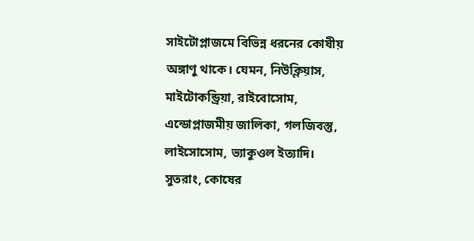সাইটোপ্লাজমে বিভিন্ন ধরনের কোষীয় অঙ্গাণু থাকে। যেমন, নিউক্লিয়াস, মাইটোকন্ড্রিয়া, রাইবোসোম, এন্ডোপ্লাজমীয় জালিকা, গলজিবস্তু, লাইসোসোম, ভ্যাকুওল ইত্যাদি।
সুতরাং, কোষের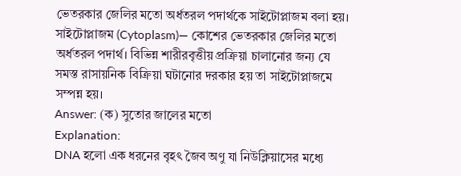ভেতরকার জেলির মতো অর্ধতরল পদার্থকে সাইটোপ্লাজম বলা হয়।
সাইটোপ্লাজম (Cytoplasm)— কোশের ভেতরকার জেলির মতো অর্ধতরল পদার্থ। বিভিন্ন শারীরবৃত্তীয় প্রক্রিয়া চালানোর জন্য যে সমস্ত রাসায়নিক বিক্রিয়া ঘটানোর দরকার হয় তা সাইটোপ্লাজমে সম্পন্ন হয়।
Answer: (ক) সুতোর জালের মতো
Explanation:
DNA হলো এক ধরনের বৃহৎ জৈব অণু যা নিউক্লিয়াসের মধ্যে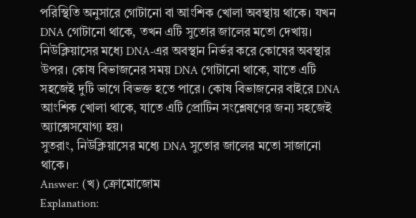পরিস্থিতি অনুসারে গোটানো বা আংশিক খোলা অবস্থায় থাকে। যখন DNA গোটানো থাকে, তখন এটি সুতোর জালের মতো দেখায়। নিউক্লিয়াসের মধ্যে DNA-এর অবস্থান নির্ভর করে কোষের অবস্থার উপর। কোষ বিভাজনের সময় DNA গোটানো থাকে, যাতে এটি সহজেই দুটি ভাগে বিভক্ত হতে পারে। কোষ বিভাজনের বাইরে DNA আংশিক খোলা থাকে, যাতে এটি প্রোটিন সংশ্লেষণের জন্য সহজেই অ্যাক্সেসযোগ্য হয়।
সুতরাং, নিউক্লিয়াসের মধ্যে DNA সুতোর জালের মতো সাজানো থাকে।
Answer: (খ) ক্রোমোজোম
Explanation: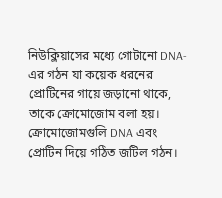নিউক্লিয়াসের মধ্যে গোটানো DNA-এর গঠন যা কয়েক ধরনের প্রোটিনের গায়ে জড়ানো থাকে, তাকে ক্রোমোজোম বলা হয়। ক্রোমোজোমগুলি DNA এবং প্রোটিন দিয়ে গঠিত জটিল গঠন।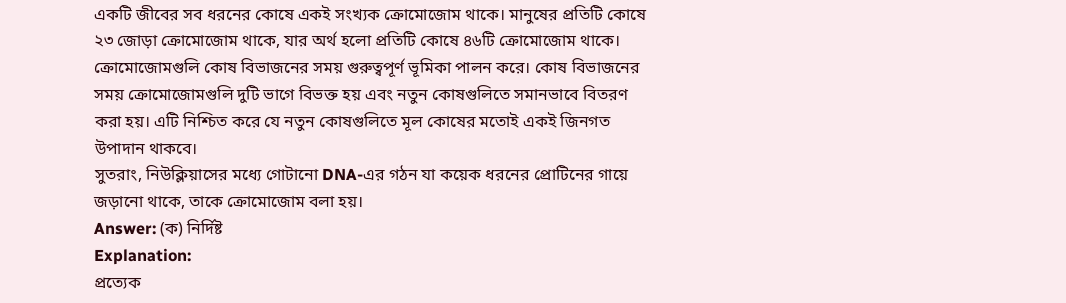একটি জীবের সব ধরনের কোষে একই সংখ্যক ক্রোমোজোম থাকে। মানুষের প্রতিটি কোষে ২৩ জোড়া ক্রোমোজোম থাকে, যার অর্থ হলো প্রতিটি কোষে ৪৬টি ক্রোমোজোম থাকে।
ক্রোমোজোমগুলি কোষ বিভাজনের সময় গুরুত্বপূর্ণ ভূমিকা পালন করে। কোষ বিভাজনের সময় ক্রোমোজোমগুলি দুটি ভাগে বিভক্ত হয় এবং নতুন কোষগুলিতে সমানভাবে বিতরণ করা হয়। এটি নিশ্চিত করে যে নতুন কোষগুলিতে মূল কোষের মতোই একই জিনগত উপাদান থাকবে।
সুতরাং, নিউক্লিয়াসের মধ্যে গোটানো DNA-এর গঠন যা কয়েক ধরনের প্রোটিনের গায়ে জড়ানো থাকে, তাকে ক্রোমোজোম বলা হয়।
Answer: (ক) নির্দিষ্ট
Explanation:
প্রত্যেক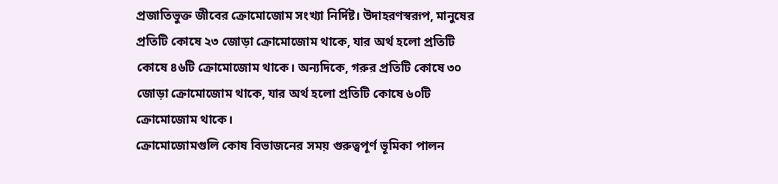প্রজাতিভুক্ত জীবের ক্রোমোজোম সংখ্যা নির্দিষ্ট। উদাহরণস্বরূপ, মানুষের প্রতিটি কোষে ২৩ জোড়া ক্রোমোজোম থাকে, যার অর্থ হলো প্রতিটি কোষে ৪৬টি ক্রোমোজোম থাকে। অন্যদিকে, গরুর প্রতিটি কোষে ৩০ জোড়া ক্রোমোজোম থাকে, যার অর্থ হলো প্রতিটি কোষে ৬০টি ক্রোমোজোম থাকে।
ক্রোমোজোমগুলি কোষ বিভাজনের সময় গুরুত্বপূর্ণ ভূমিকা পালন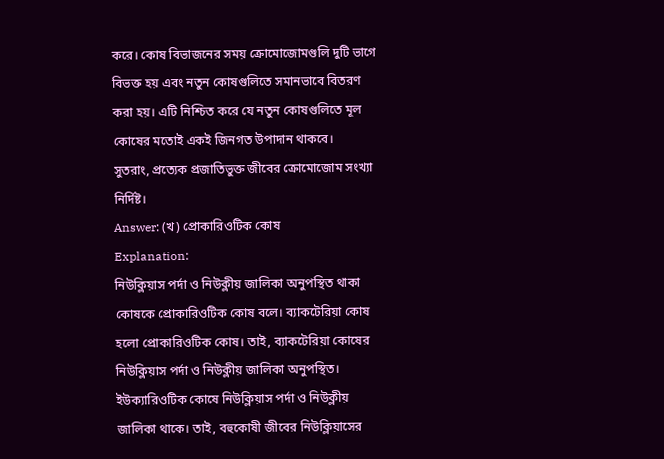করে। কোষ বিভাজনের সময় ক্রোমোজোমগুলি দুটি ভাগে বিভক্ত হয় এবং নতুন কোষগুলিতে সমানভাবে বিতরণ করা হয়। এটি নিশ্চিত করে যে নতুন কোষগুলিতে মূল কোষের মতোই একই জিনগত উপাদান থাকবে।
সুতরাং, প্রত্যেক প্রজাতিভুক্ত জীবের ক্রোমোজোম সংখ্যা নির্দিষ্ট।
Answer: (খ) প্রোকারিওটিক কোষ
Explanation:
নিউক্লিয়াস পর্দা ও নিউক্লীয় জালিকা অনুপস্থিত থাকা কোষকে প্রোকারিওটিক কোষ বলে। ব্যাকটেরিয়া কোষ হলো প্রোকারিওটিক কোষ। তাই, ব্যাকটেরিয়া কোষের নিউক্লিয়াস পর্দা ও নিউক্লীয় জালিকা অনুপস্থিত।
ইউক্যারিওটিক কোষে নিউক্লিয়াস পর্দা ও নিউক্লীয় জালিকা থাকে। তাই, বহুকোষী জীবের নিউক্লিয়াসের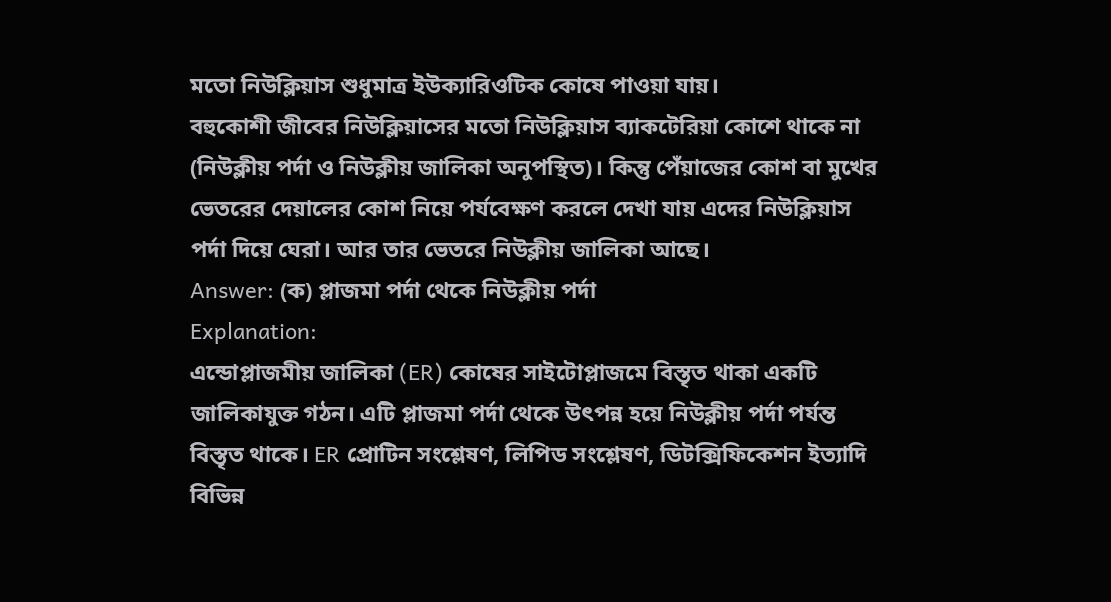মতো নিউক্লিয়াস শুধুমাত্র ইউক্যারিওটিক কোষে পাওয়া যায়।
বহুকোশী জীবের নিউক্লিয়াসের মতো নিউক্লিয়াস ব্যাকটেরিয়া কোশে থাকে না (নিউক্লীয় পর্দা ও নিউক্লীয় জালিকা অনুপস্থিত)। কিন্তু পেঁয়াজের কোশ বা মুখের ভেতরের দেয়ালের কোশ নিয়ে পর্যবেক্ষণ করলে দেখা যায় এদের নিউক্লিয়াস পর্দা দিয়ে ঘেরা। আর তার ভেতরে নিউক্লীয় জালিকা আছে।
Answer: (ক) প্লাজমা পর্দা থেকে নিউক্লীয় পর্দা
Explanation:
এন্ডোপ্লাজমীয় জালিকা (ER) কোষের সাইটোপ্লাজমে বিস্তৃত থাকা একটি জালিকাযুক্ত গঠন। এটি প্লাজমা পর্দা থেকে উৎপন্ন হয়ে নিউক্লীয় পর্দা পর্যন্ত বিস্তৃত থাকে। ER প্রোটিন সংশ্লেষণ, লিপিড সংশ্লেষণ, ডিটক্সিফিকেশন ইত্যাদি বিভিন্ন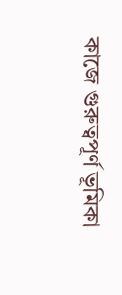কাজে গুরুত্বপূর্ণ ভূমিকা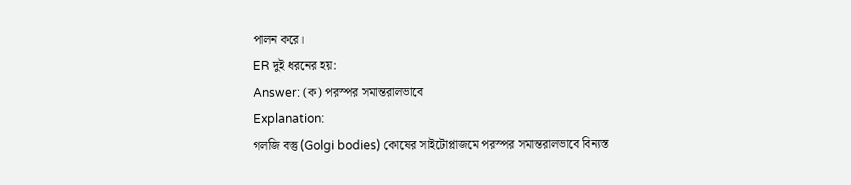পালন করে।
ER দুই ধরনের হয়:
Answer: (ক) পরস্পর সমান্তরালভাবে
Explanation:
গলজি বস্তু (Golgi bodies) কোষের সাইটোপ্লাজমে পরস্পর সমান্তরালভাবে বিন্যস্ত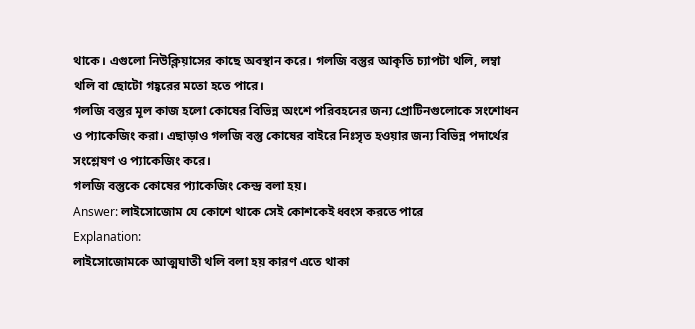থাকে। এগুলো নিউক্লিয়াসের কাছে অবস্থান করে। গলজি বস্তুর আকৃতি চ্যাপটা থলি, লম্বা থলি বা ছোটো গহ্বরের মতো হতে পারে।
গলজি বস্তুর মূল কাজ হলো কোষের বিভিন্ন অংশে পরিবহনের জন্য প্রোটিনগুলোকে সংশোধন ও প্যাকেজিং করা। এছাড়াও গলজি বস্তু কোষের বাইরে নিঃসৃত হওয়ার জন্য বিভিন্ন পদার্থের সংশ্লেষণ ও প্যাকেজিং করে।
গলজি বস্তুকে কোষের প্যাকেজিং কেন্দ্র বলা হয়।
Answer: লাইসোজোম যে কোশে থাকে সেই কোশকেই ধ্বংস করতে পারে
Explanation:
লাইসোজোমকে আত্মঘাতী থলি বলা হয় কারণ এতে থাকা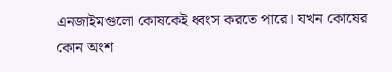এনজাইমগুলো কোষকেই ধ্বংস করতে পারে। যখন কোষের কোন অংশ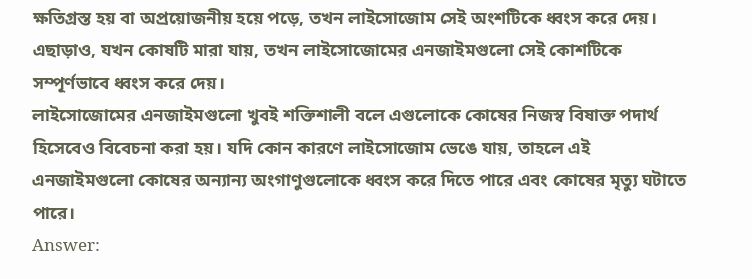ক্ষতিগ্রস্ত হয় বা অপ্রয়োজনীয় হয়ে পড়ে, তখন লাইসোজোম সেই অংশটিকে ধ্বংস করে দেয়। এছাড়াও, যখন কোষটি মারা যায়, তখন লাইসোজোমের এনজাইমগুলো সেই কোশটিকে সম্পূর্ণভাবে ধ্বংস করে দেয়।
লাইসোজোমের এনজাইমগুলো খুবই শক্তিশালী বলে এগুলোকে কোষের নিজস্ব বিষাক্ত পদার্থ হিসেবেও বিবেচনা করা হয়। যদি কোন কারণে লাইসোজোম ভেঙে যায়, তাহলে এই এনজাইমগুলো কোষের অন্যান্য অংগাণুগুলোকে ধ্বংস করে দিতে পারে এবং কোষের মৃত্যু ঘটাতে পারে।
Answer: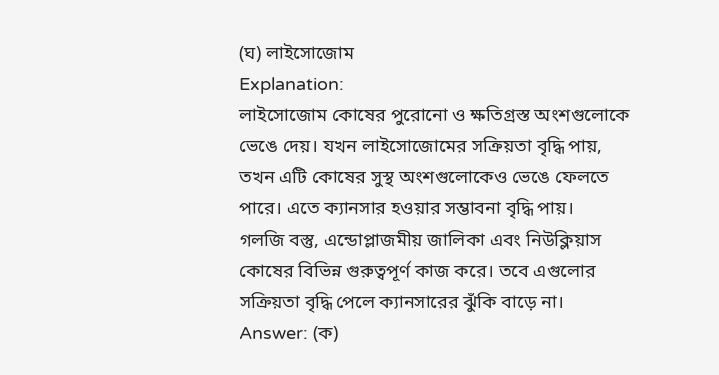(ঘ) লাইসোজোম
Explanation:
লাইসোজোম কোষের পুরোনো ও ক্ষতিগ্রস্ত অংশগুলোকে ভেঙে দেয়। যখন লাইসোজোমের সক্রিয়তা বৃদ্ধি পায়, তখন এটি কোষের সুস্থ অংশগুলোকেও ভেঙে ফেলতে পারে। এতে ক্যানসার হওয়ার সম্ভাবনা বৃদ্ধি পায়।
গলজি বস্তু, এন্ডোপ্লাজমীয় জালিকা এবং নিউক্লিয়াস কোষের বিভিন্ন গুরুত্বপূর্ণ কাজ করে। তবে এগুলোর সক্রিয়তা বৃদ্ধি পেলে ক্যানসারের ঝুঁকি বাড়ে না।
Answer: (ক)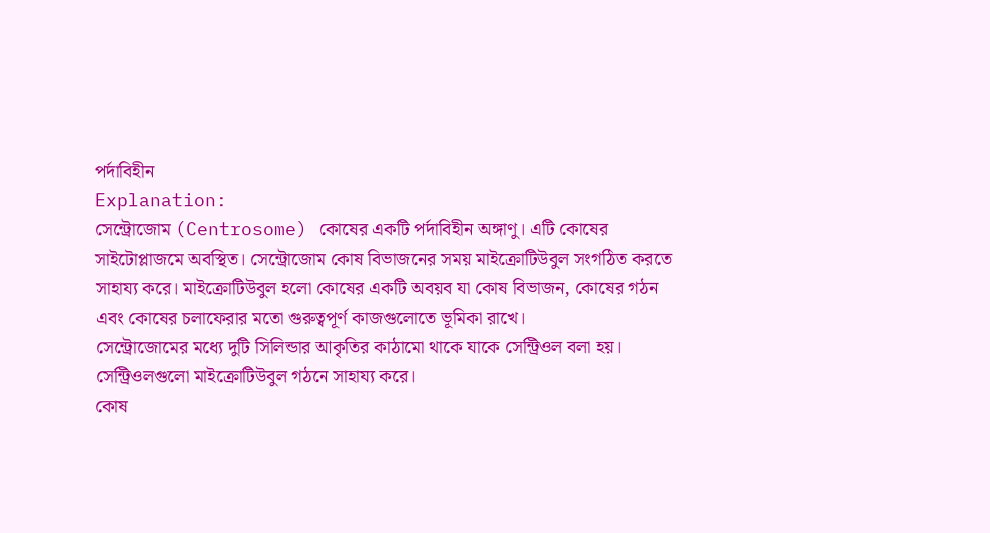পর্দাবিহীন
Explanation:
সেন্ট্রোজোম (Centrosome) কোষের একটি পর্দাবিহীন অঙ্গাণু। এটি কোষের সাইটোপ্লাজমে অবস্থিত। সেন্ট্রোজোম কোষ বিভাজনের সময় মাইক্রোটিউবুল সংগঠিত করতে সাহায্য করে। মাইক্রোটিউবুল হলো কোষের একটি অবয়ব যা কোষ বিভাজন, কোষের গঠন এবং কোষের চলাফেরার মতো গুরুত্বপূর্ণ কাজগুলোতে ভূমিকা রাখে।
সেন্ট্রোজোমের মধ্যে দুটি সিলিন্ডার আকৃতির কাঠামো থাকে যাকে সেন্ট্রিওল বলা হয়। সেন্ট্রিওলগুলো মাইক্রোটিউবুল গঠনে সাহায্য করে।
কোষ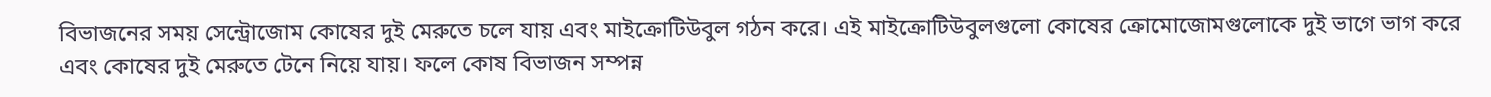বিভাজনের সময় সেন্ট্রোজোম কোষের দুই মেরুতে চলে যায় এবং মাইক্রোটিউবুল গঠন করে। এই মাইক্রোটিউবুলগুলো কোষের ক্রোমোজোমগুলোকে দুই ভাগে ভাগ করে এবং কোষের দুই মেরুতে টেনে নিয়ে যায়। ফলে কোষ বিভাজন সম্পন্ন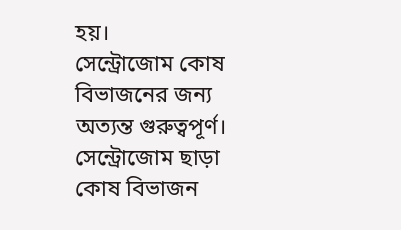হয়।
সেন্ট্রোজোম কোষ বিভাজনের জন্য অত্যন্ত গুরুত্বপূর্ণ। সেন্ট্রোজোম ছাড়া কোষ বিভাজন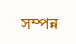সম্পন্ন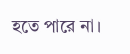হতে পারে না।